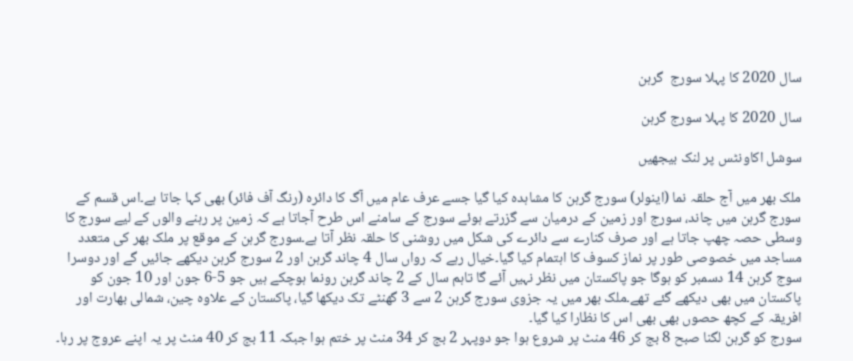سال 2020 کا پہلا سورج  گرہن

سال 2020 کا پہلا سورج گرہن

سوشل اکاونٹس پر لنک بیجھیں

ملک بھر میں آج حلقہ نما (اینولر) سورج گرہن کا مشاہدہ کیا گیا جسے عرف عام میں آگ کا دائرہ (رنگ آف فائر) بھی کہا جاتا ہے۔اس قسم کے سورج گرہن میں چاند، سورج اور زمین کے درمیان سے گزرتے ہوئے سورج کے سامنے اس طرح آجاتا ہے کہ زمین پر رہنے والوں کے لیے سورج کا وسطی حصہ چھپ جاتا ہے اور صرف کنارے سے دائرے کی شکل میں روشنی کا حلقہ نظر آتا ہے۔سورج گرہن کے موقع پر ملک بھر کی متعدد مساجد میں خصوصی طور پر نماز کسوف کا اہتمام کیا گیا۔خیال رہے کہ رواں سال 4 چاند گرہن اور 2 سورج گرہن دیکھے جائیں گے اور دوسرا سوج گرہن 14 دسمبر کو ہوگا جو پاکستان میں نظر نہیں آئے گا تاہم سال کے 2 چاند گرہن رونما ہوچکے ہیں جو 5-6 جون اور 10 جون کو پاکستان میں بھی دیکھے گئے تھے۔ملک بھر میں یہ جزوی سورج گرہن 2 سے 3 گھنٹے تک دیکھا گیا، پاکستان کے علاوہ چین، شمالی بھارت اور افریقہ کے کچھ حصوں بھی بھی اس کا نظارا کیا گیا۔
سورج کو گرہن لگنا صبح 8 بج کر 46 منٹ پر شروع ہوا جو دوپہر 2 بج کر 34 منٹ پر ختم ہوا جبکہ 11 بج کر 40 منٹ پر یہ اپنے عروج پر رہا۔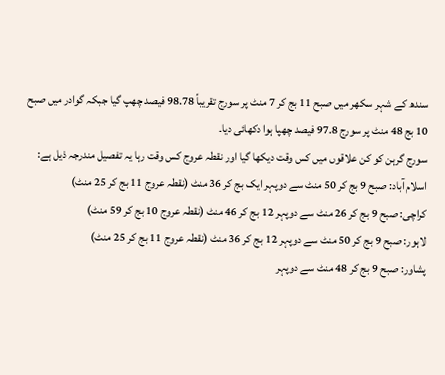سندھ کے شہر سکھر میں صبح 11 بج کر 7 منٹ پر سورج تقریباً 98.78 فیصد چھپ گیا جبکہ گوادر میں صبح 10 بج 48 منٹ پر سورج 97.8 فیصد چھپا ہوا دکھائی دیا۔
سورج گرہن کو کن علاقوں میں کس وقت دیکھا گیا اور نقطہ عروج کس وقت رہا یہ تفصیل مندرجہ ذیل ہے:
اسلام آباد: صبح 9 بج کر 50 منٹ سے دوپہر ایک بج کر 36 منٹ (نقطہ عروج 11 بج کر 25 منٹ)
کراچی: صبح 9 بج کر 26 منٹ سے دوپہر 12 بج کر 46 منٹ (نقطہ عروج 10 بج کر 59 منٹ)
لاہور: صبح 9 بج کر 50 منٹ سے دوپہر 12 بج کر 36 منٹ (نقطہ عروج 11 بج کر 25 منٹ)
پشاور: صبح 9 بج کر 48 منٹ سے دوپہر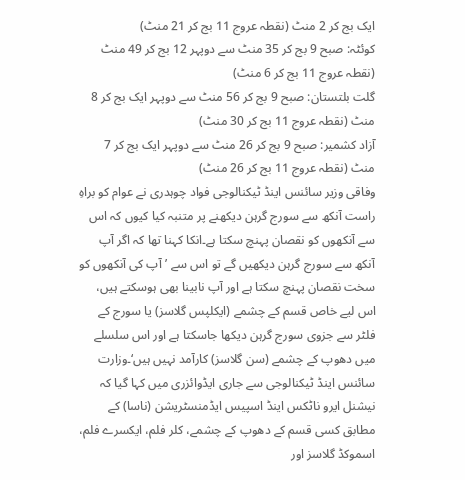ایک بج کر 2 منٹ (نقطہ عروج 11 بج کر 21 منٹ)
کوئٹہ: صبح 9 بج کر 35 منٹ سے دوپہر 12 بج کر 49 منٹ (نقطہ عروج 11 بج کر 6 منٹ)
گلت بلتستان: صبح 9 بج کر 56 منٹ سے دوپہر ایک بج کر 8 منٹ (نقطہ عروج 11 بج کر 30 منٹ)
آزاد کشمیر: صبح 9 بج کر 26 منٹ سے دوپہر ایک بج کر 7 منٹ (نقطہ عروج 11 بج کر 26 منٹ)
وفاقی وزیر سائنس اینڈ ٹیکنالوجی فواد چوہدری نے عوام کو براہِ راست آنکھ سے سورج گرہن دیکھنے پر متنبہ کیا کیوں کہ اس سے آنکھوں کو نقصان پہنچ سکتا ہے۔انکا کہنا تھا کہ اگر آپ آنکھ سے سورج گرہن دیکھیں گے تو اس سے ’آپ کی آنکھوں کو سخت نقصان پہنچ سکتا ہے اور آپ نابینا بھی ہوسکتے ہیں، اس لیے خاص قسم کے چشمے (ایکلپس گلاسز) یا سورج کے فلٹر سے جزوی سورج گرہن دیکھا جاسکتا ہے اور اس سلسلے میں دھوپ کے چشمے (سن گلاسز) کارآمد نہیں ہیں‘۔وزارت سائنس اینڈ ٹیکنالوجی سے جاری ایڈوائزری میں کہا گیا کہ نیشنل ایرو ناٹکس اینڈ اسپیس ایڈمنسٹریشن (ناسا) کے مطابق کسی قسم کے دھوپ کے چشمے، کلر فلم، ایکسرے فلم، اسموکڈ گلاسز اور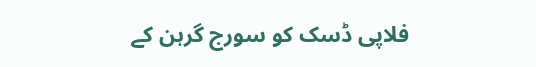فلاپی ڈسک کو سورج گرہن کے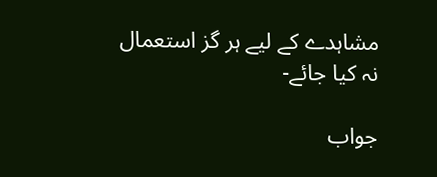مشاہدے کے لیے ہر گز استعمال نہ کیا جائے-

جواب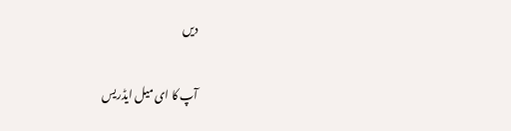دیں

آپ کا ای میل ایڈریس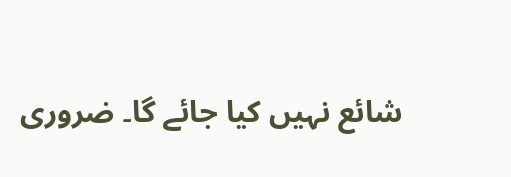شائع نہیں کیا جائے گا۔ ضروری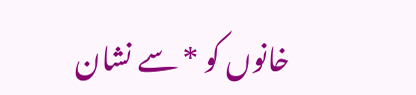خانوں کو * سے نشان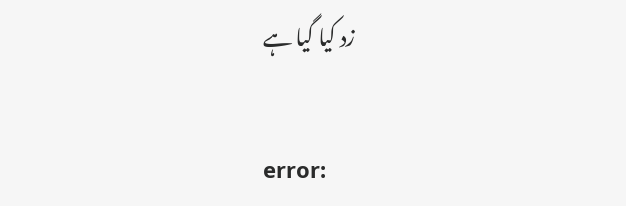زد کیا گیا ہے

error: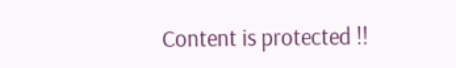Content is protected !!